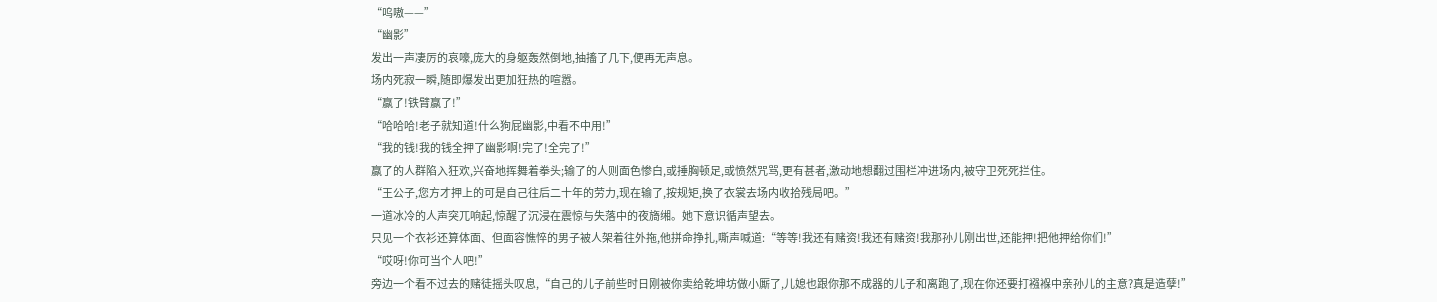“呜嗷——”
“幽影”
发出一声凄厉的哀嚎,庞大的身躯轰然倒地,抽搐了几下,便再无声息。
场内死寂一瞬,随即爆发出更加狂热的喧嚣。
“赢了!铁臂赢了!”
“哈哈哈!老子就知道!什么狗屁幽影,中看不中用!”
“我的钱!我的钱全押了幽影啊!完了!全完了!”
赢了的人群陷入狂欢,兴奋地挥舞着拳头;输了的人则面色惨白,或捶胸顿足,或愤然咒骂,更有甚者,激动地想翻过围栏冲进场内,被守卫死死拦住。
“王公子,您方才押上的可是自己往后二十年的劳力,现在输了,按规矩,换了衣裳去场内收拾残局吧。”
一道冰冷的人声突兀响起,惊醒了沉浸在震惊与失落中的夜旖缃。她下意识循声望去。
只见一个衣衫还算体面、但面容憔悴的男子被人架着往外拖,他拼命挣扎,嘶声喊道:“等等!我还有赌资!我还有赌资!我那孙儿刚出世,还能押!把他押给你们!”
“哎呀!你可当个人吧!”
旁边一个看不过去的赌徒摇头叹息,“自己的儿子前些时日刚被你卖给乾坤坊做小厮了,儿媳也跟你那不成器的儿子和离跑了,现在你还要打襁褓中亲孙儿的主意?真是造孽!”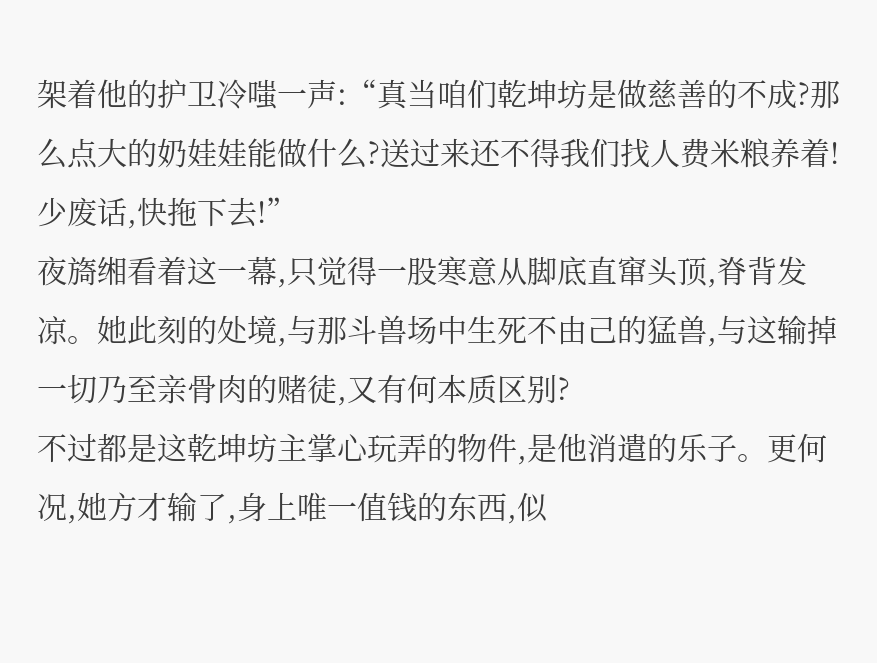架着他的护卫冷嗤一声:“真当咱们乾坤坊是做慈善的不成?那么点大的奶娃娃能做什么?送过来还不得我们找人费米粮养着!少废话,快拖下去!”
夜旖缃看着这一幕,只觉得一股寒意从脚底直窜头顶,脊背发凉。她此刻的处境,与那斗兽场中生死不由己的猛兽,与这输掉一切乃至亲骨肉的赌徒,又有何本质区别?
不过都是这乾坤坊主掌心玩弄的物件,是他消遣的乐子。更何况,她方才输了,身上唯一值钱的东西,似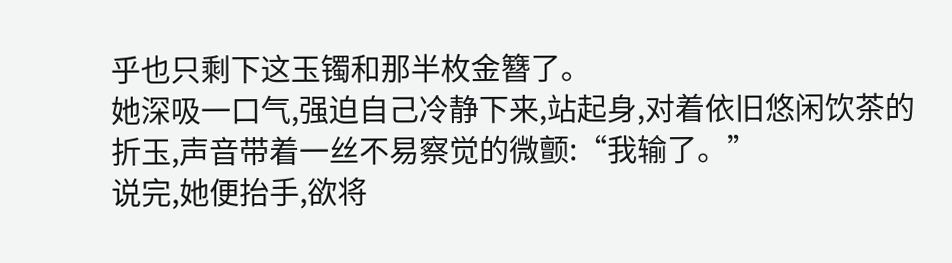乎也只剩下这玉镯和那半枚金簪了。
她深吸一口气,强迫自己冷静下来,站起身,对着依旧悠闲饮茶的折玉,声音带着一丝不易察觉的微颤:“我输了。”
说完,她便抬手,欲将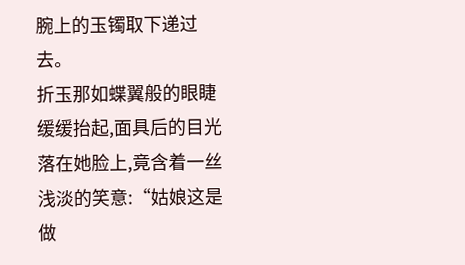腕上的玉镯取下递过去。
折玉那如蝶翼般的眼睫缓缓抬起,面具后的目光落在她脸上,竟含着一丝浅淡的笑意:“姑娘这是做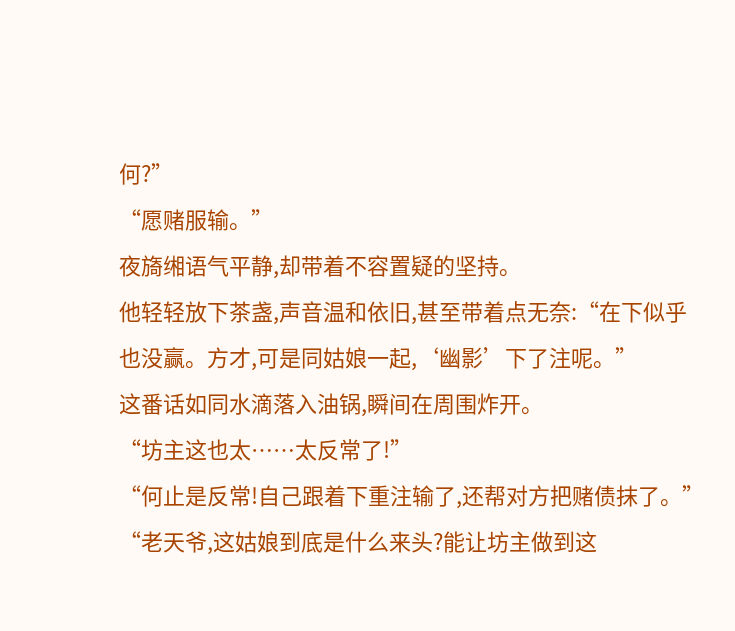何?”
“愿赌服输。”
夜旖缃语气平静,却带着不容置疑的坚持。
他轻轻放下茶盏,声音温和依旧,甚至带着点无奈:“在下似乎也没赢。方才,可是同姑娘一起,‘幽影’下了注呢。”
这番话如同水滴落入油锅,瞬间在周围炸开。
“坊主这也太……太反常了!”
“何止是反常!自己跟着下重注输了,还帮对方把赌债抹了。”
“老天爷,这姑娘到底是什么来头?能让坊主做到这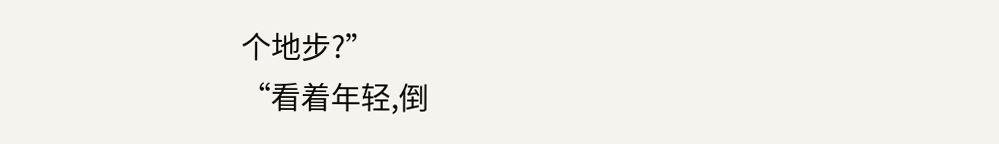个地步?”
“看着年轻,倒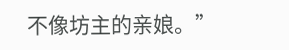不像坊主的亲娘。”